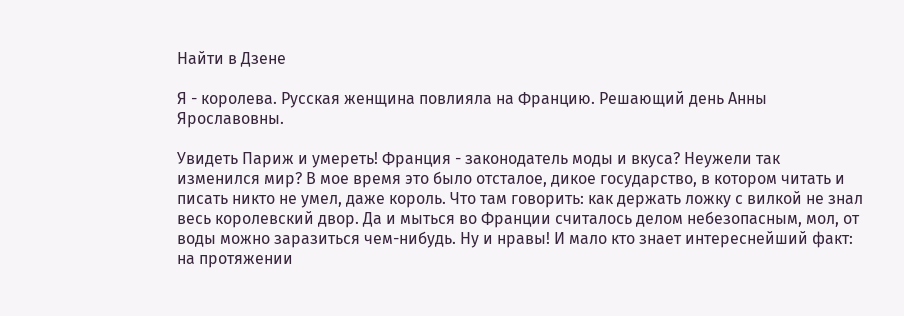Найти в Дзене

Я - королева. Русская женщина повлияла на Францию. Решающий день Анны Ярославовны.

Увидеть Париж и умереть! Франция - законодатель моды и вкуса? Неужели так изменился мир? В мое время это было отсталое, дикое государство, в котором читать и писать никто не умел, даже король. Что там говорить: как держать ложку с вилкой не знал весь королевский двор. Да и мыться во Франции считалось делом небезопасным, мол, от воды можно заразиться чем-нибудь. Ну и нравы! И мало кто знает интереснейший факт: на протяжении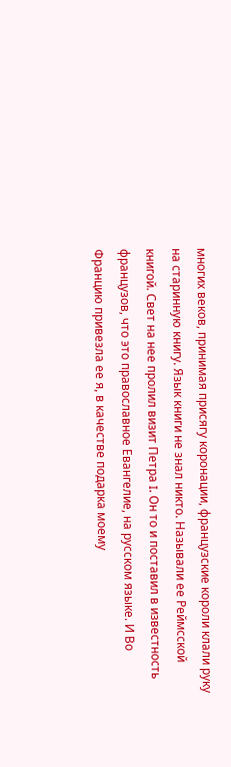многих веков, принимая присягу коронации, французские короли клали руку на старинную книгу. Язык книги не знал никто. Называли ее Реймсской книгой. Свет на нее пролил визит Петра I. Он то и поставил в известность французов, что это православное Евангелие, на русском языке. И Во Францию привезла ее я, в качестве подарка моему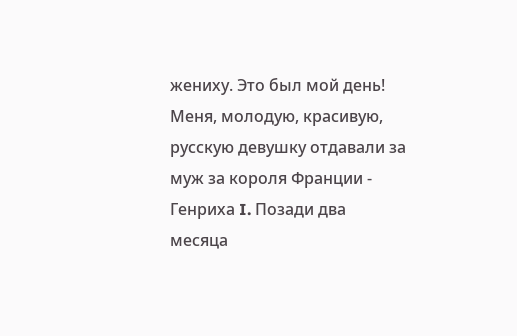жениху. Это был мой день! Меня, молодую, красивую, русскую девушку отдавали за муж за короля Франции - Генриха I. Позади два месяца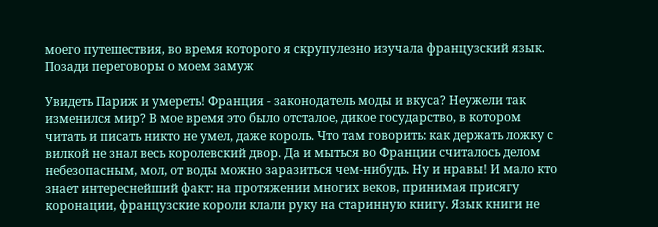моего путешествия, во время которого я скрупулезно изучала французский язык. Позади переговоры о моем замуж

Увидеть Париж и умереть! Франция - законодатель моды и вкуса? Неужели так изменился мир? В мое время это было отсталое, дикое государство, в котором читать и писать никто не умел, даже король. Что там говорить: как держать ложку с вилкой не знал весь королевский двор. Да и мыться во Франции считалось делом небезопасным, мол, от воды можно заразиться чем-нибудь. Ну и нравы! И мало кто знает интереснейший факт: на протяжении многих веков, принимая присягу коронации, французские короли клали руку на старинную книгу. Язык книги не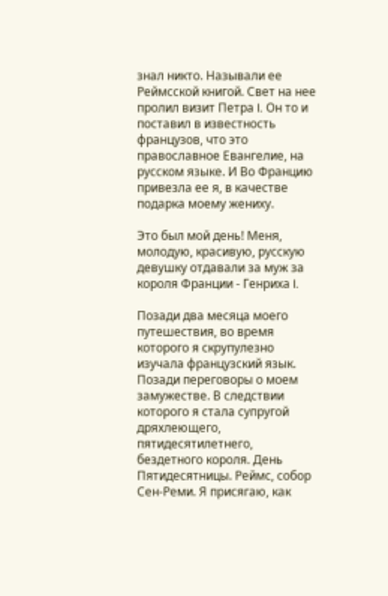знал никто. Называли ее Реймсской книгой. Свет на нее пролил визит Петра I. Он то и поставил в известность французов, что это православное Евангелие, на русском языке. И Во Францию привезла ее я, в качестве подарка моему жениху.

Это был мой день! Меня, молодую, красивую, русскую девушку отдавали за муж за короля Франции - Генриха I.

Позади два месяца моего путешествия, во время которого я скрупулезно изучала французский язык. Позади переговоры о моем замужестве. В следствии которого я стала супругой дряхлеющего, пятидесятилетнего, бездетного короля. День Пятидесятницы. Реймс, собор Сен-Реми. Я присягаю, как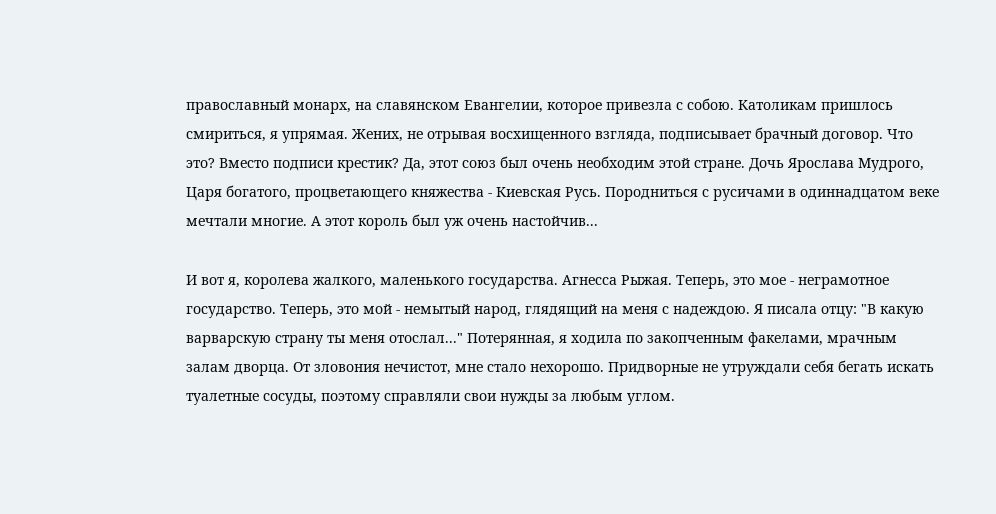православный монарх, на славянском Евангелии, которое привезла с собою. Католикам пришлось смириться, я упрямая. Жених, не отрывая восхищенного взгляда, подписывает брачный договор. Что это? Вместо подписи крестик? Да, этот союз был очень необходим этой стране. Дочь Ярослава Мудрого, Царя богатого, процветающего княжества - Киевская Русь. Породниться с русичами в одиннадцатом веке мечтали многие. А этот король был уж очень настойчив...

И вот я, королева жалкого, маленького государства. Агнесса Рыжая. Теперь, это мое - неграмотное государство. Теперь, это мой - немытый народ, глядящий на меня с надеждою. Я писала отцу: "В какую варварскую страну ты меня отослал..." Потерянная, я ходила по закопченным факелами, мрачным залам дворца. От зловония нечистот, мне стало нехорошо. Придворные не утруждали себя бегать искать туалетные сосуды, поэтому справляли свои нужды за любым углом.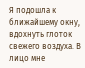Я подошла к ближайшему окну, вдохнуть глоток свежего воздуха. В лицо мне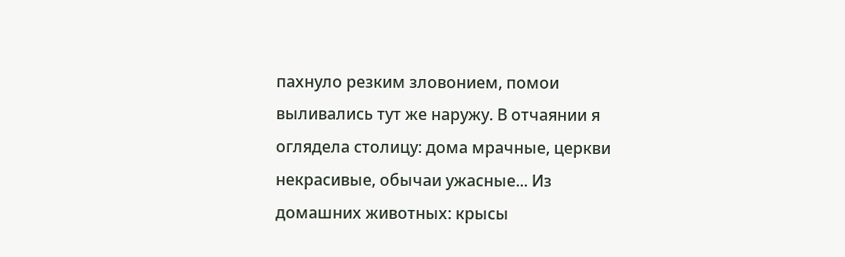пахнуло резким зловонием, помои выливались тут же наружу. В отчаянии я оглядела столицу: дома мрачные, церкви некрасивые, обычаи ужасные... Из домашних животных: крысы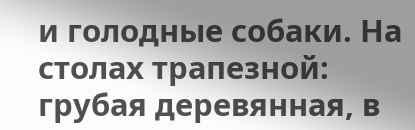и голодные собаки. На столах трапезной: грубая деревянная, в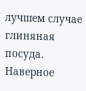лучшем случае глиняная посуда. Наверное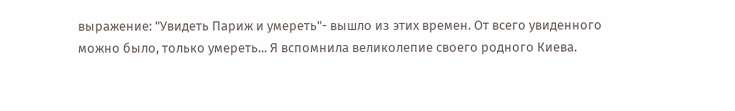выражение: "Увидеть Париж и умереть"- вышло из этих времен. От всего увиденного можно было, только умереть... Я вспомнила великолепие своего родного Киева.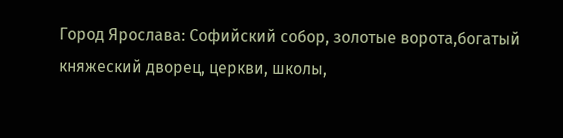Город Ярослава: Софийский собор, золотые ворота,богатый княжеский дворец, церкви, школы,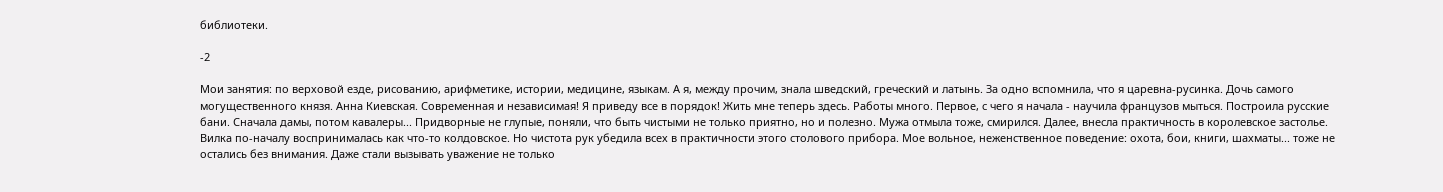библиотеки.

-2

Мои занятия: по верховой езде, рисованию, арифметике, истории, медицине, языкам. А я, между прочим, знала шведский, греческий и латынь. За одно вспомнила, что я царевна-русинка. Дочь самого могущественного князя. Анна Киевская. Современная и независимая! Я приведу все в порядок! Жить мне теперь здесь. Работы много. Первое, с чего я начала - научила французов мыться. Построила русские бани. Сначала дамы, потом кавалеры... Придворные не глупые, поняли, что быть чистыми не только приятно, но и полезно. Мужа отмыла тоже, смирился. Далее, внесла практичность в королевское застолье. Вилка по-началу воспринималась как что-то колдовское. Но чистота рук убедила всех в практичности этого столового прибора. Мое вольное, неженственное поведение: охота, бои, книги, шахматы... тоже не остались без внимания. Даже стали вызывать уважение не только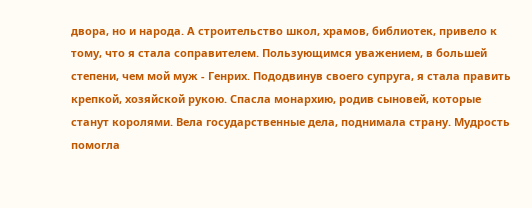двора, но и народа. А строительство школ, храмов, библиотек, привело к тому, что я стала соправителем. Пользующимся уважением, в большей степени, чем мой муж - Генрих. Пододвинув своего супруга, я стала править крепкой, хозяйской рукою. Спасла монархию, родив сыновей, которые станут королями. Вела государственные дела, поднимала страну. Мудрость помогла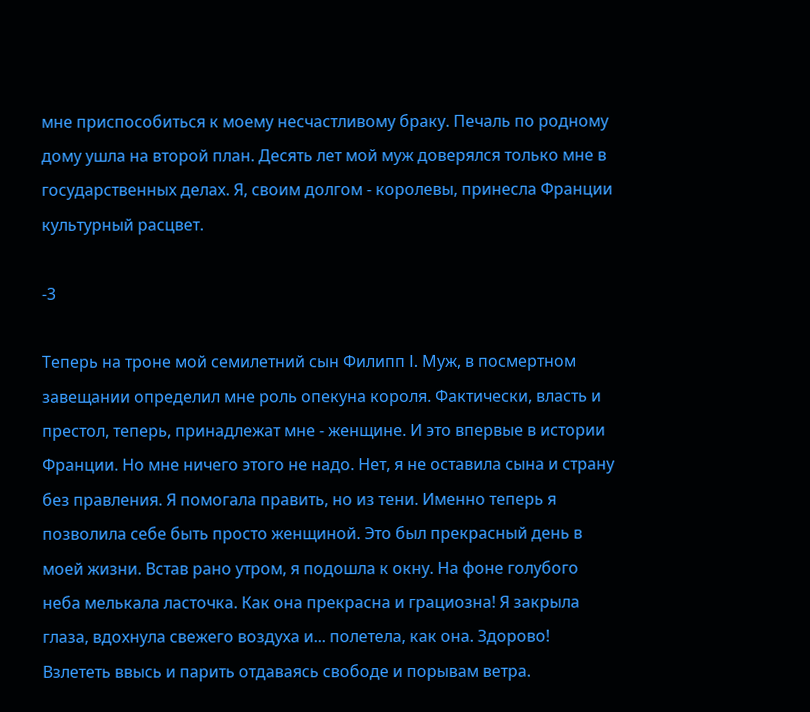мне приспособиться к моему несчастливому браку. Печаль по родному дому ушла на второй план. Десять лет мой муж доверялся только мне в государственных делах. Я, своим долгом - королевы, принесла Франции культурный расцвет.

-3

Теперь на троне мой семилетний сын Филипп I. Муж, в посмертном завещании определил мне роль опекуна короля. Фактически, власть и престол, теперь, принадлежат мне - женщине. И это впервые в истории Франции. Но мне ничего этого не надо. Нет, я не оставила сына и страну без правления. Я помогала править, но из тени. Именно теперь я позволила себе быть просто женщиной. Это был прекрасный день в моей жизни. Встав рано утром, я подошла к окну. На фоне голубого неба мелькала ласточка. Как она прекрасна и грациозна! Я закрыла глаза, вдохнула свежего воздуха и... полетела, как она. Здорово! Взлететь ввысь и парить отдаваясь свободе и порывам ветра.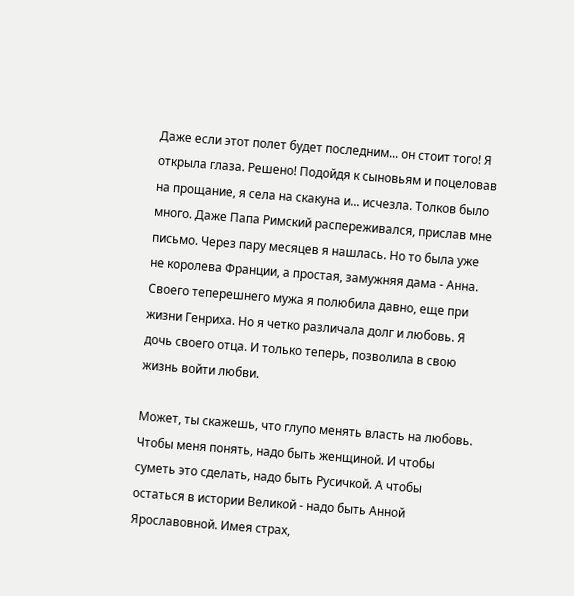Даже если этот полет будет последним... он стоит того! Я открыла глаза. Решено! Подойдя к сыновьям и поцеловав на прощание, я села на скакуна и... исчезла. Толков было много. Даже Папа Римский распереживался, прислав мне письмо. Через пару месяцев я нашлась. Но то была уже не королева Франции, а простая, замужняя дама - Анна. Своего теперешнего мужа я полюбила давно, еще при жизни Генриха. Но я четко различала долг и любовь. Я дочь своего отца. И только теперь, позволила в свою жизнь войти любви.

Может, ты скажешь, что глупо менять власть на любовь. Чтобы меня понять, надо быть женщиной. И чтобы суметь это сделать, надо быть Русичкой. А чтобы остаться в истории Великой - надо быть Анной Ярославовной. Имея страх,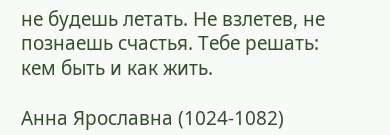не будешь летать. Не взлетев, не познаешь счастья. Тебе решать: кем быть и как жить.

Анна Ярославна (1024-1082)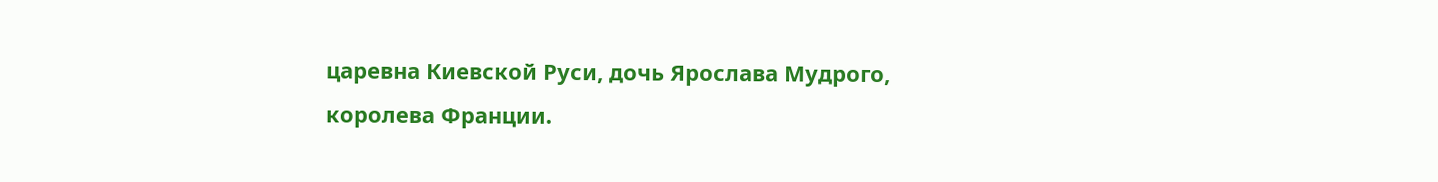царевна Киевской Руси, дочь Ярослава Мудрого, королева Франции.